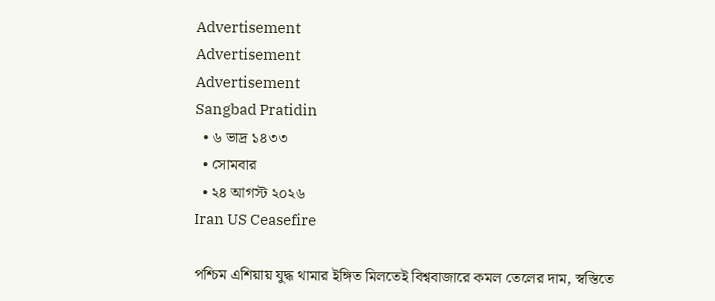Advertisement
Advertisement
Advertisement
Sangbad Pratidin
  • ৬ ভাদ্র ১৪৩৩
  • সোমবার
  • ২৪ আগস্ট ২০২৬
Iran US Ceasefire

পশ্চিম এশিয়ায় যুদ্ধ থামার ইঙ্গিত মিলতেই বিশ্ববাজারে কমল তেলের দাম, স্বস্তিতে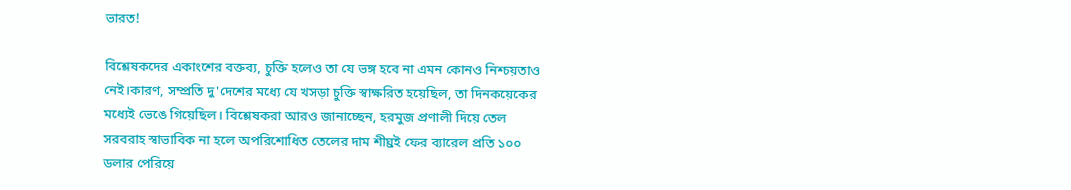ভারত!

বিশ্লেষকদের একাংশের বক্তব্য, চুক্তি হলেও তা যে ভঙ্গ হবে না এমন কোনও নিশ্চয়তাও নেই।কারণ, সম্প্রতি দু'দেশের মধ্যে যে খসড়া চুক্তি স্বাক্ষরিত হয়েছিল, তা দিনকয়েকের মধ্যেই ভেঙে গিয়েছিল। বিশ্লেষকরা আরও জানাচ্ছেন, হরমুজ প্রণালী দিয়ে তেল সরবরাহ স্বাভাবিক না হলে অপরিশোধিত তেলের দাম শীঘ্রই ফের ব্যারেল প্রতি ১০০ ডলার পেরিয়ে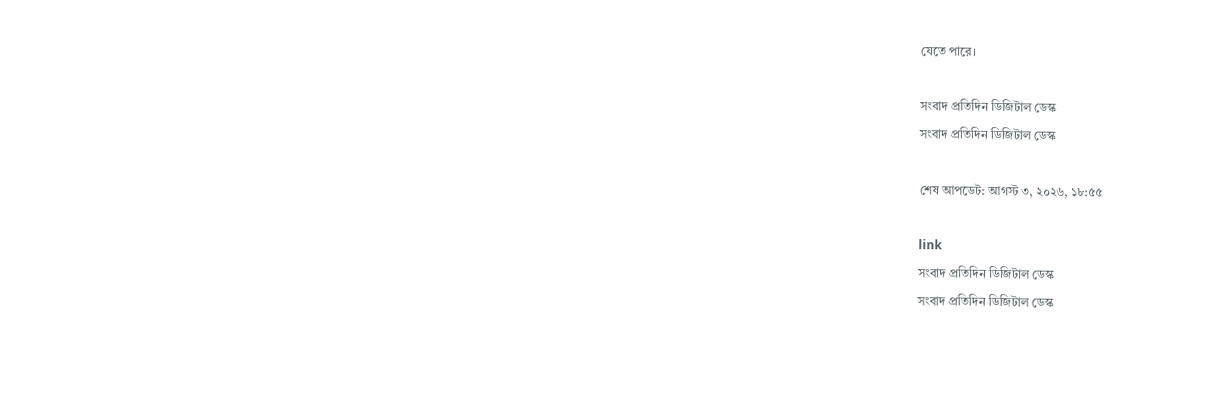যেতে পারে।

সংবাদ প্রতিদিন ডিজিটাল ডেস্ক
সংবাদ প্রতিদিন ডিজিটাল ডেস্ক

শেষ আপডেট: আগস্ট ৩, ২০২৬, ১৮:৫৫

link
সংবাদ প্রতিদিন ডিজিটাল ডেস্ক
সংবাদ প্রতিদিন ডিজিটাল ডেস্ক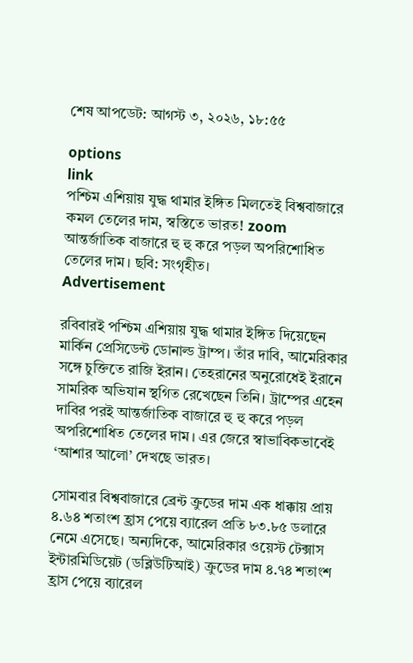শেষ আপডেট: আগস্ট ৩, ২০২৬, ১৮:৫৫

options
link
পশ্চিম এশিয়ায় যুদ্ধ থামার ইঙ্গিত মিলতেই বিশ্ববাজারে কমল তেলের দাম, স্বস্তিতে ভারত! zoom
আন্তর্জাতিক বাজারে হু হু করে পড়ল অপরিশোধিত তেলের দাম। ছবি: সংগৃহীত।
Advertisement

রবিবারই পশ্চিম এশিয়ায় যুদ্ধ থামার ইঙ্গিত দিয়েছেন মার্কিন প্রেসিডেন্ট ডোনাল্ড ট্রাম্প। তাঁর দাবি, আমেরিকার সঙ্গে চুক্তিতে রাজি ইরান। তেহরানের অনুরোধেই ইরানে সামরিক অভিযান স্থগিত রেখেছেন তিনি। ট্রাম্পের এহেন দাবির পরই আন্তর্জাতিক বাজারে হু হু করে পড়ল অপরিশোধিত তেলের দাম। এর জেরে স্বাভাবিকভাবেই ‘আশার আলো’ দেখছে ভারত।

সোমবার বিশ্ববাজারে ব্রেন্ট ক্রুডের দাম এক ধাক্কায় প্রায় ৪.৬৪ শতাংশ হ্রাস পেয়ে ব্যারেল প্রতি ৮৩.৮৫ ডলারে নেমে এসেছে। অন্যদিকে, আমেরিকার ওয়েস্ট টেক্সাস ইন্টারমিডিয়েট (ডব্লিউটিআই) ক্রুডের দাম ৪.৭৪ শতাংশ হ্রাস পেয়ে ব্যারেল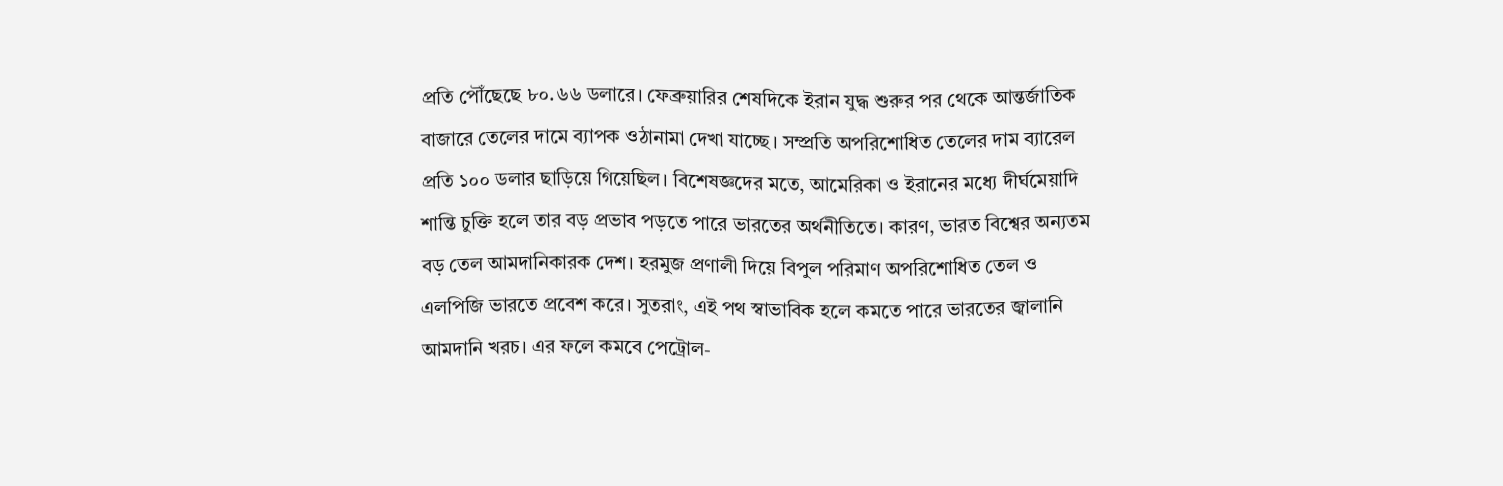প্রতি পৌঁছেছে ৮০.৬৬ ডলারে। ফেব্রুয়ারির শেষদিকে ইরান যুদ্ধ শুরুর পর থেকে আন্তর্জাতিক বাজারে তেলের দামে ব্যাপক ওঠানামা দেখা যাচ্ছে। সম্প্রতি অপরিশোধিত তেলের দাম ব্যারেল প্রতি ১০০ ডলার ছাড়িয়ে গিয়েছিল। বিশেষজ্ঞদের মতে, আমেরিকা ও ইরানের মধ্যে দীর্ঘমেয়াদি শান্তি চুক্তি হলে তার বড় প্রভাব পড়তে পারে ভারতের অর্থনীতিতে। কারণ, ভারত বিশ্বের অন্যতম বড় তেল আমদানিকারক দেশ। হরমুজ প্রণালী দিয়ে বিপুল পরিমাণ অপরিশোধিত তেল ও এলপিজি ভারতে প্রবেশ করে। সুতরাং, এই পথ স্বাভাবিক হলে কমতে পারে ভারতের জ্বালানি আমদানি খরচ। এর ফলে কমবে পেট্রোল-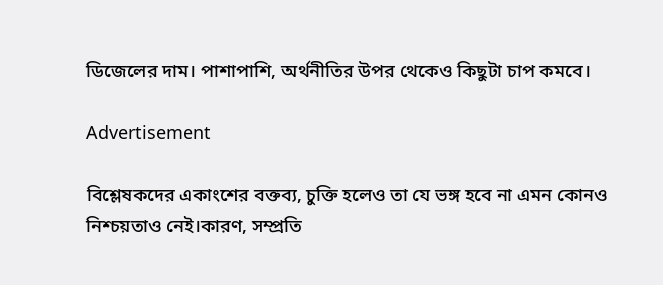ডিজেলের দাম। পাশাপাশি, অর্থনীতির উপর থেকেও কিছুটা চাপ কমবে।

Advertisement

বিশ্লেষকদের একাংশের বক্তব্য, চুক্তি হলেও তা যে ভঙ্গ হবে না এমন কোনও নিশ্চয়তাও নেই।কারণ, সম্প্রতি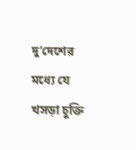দু’দেশের মধ্যে যে খসড়া চুক্তি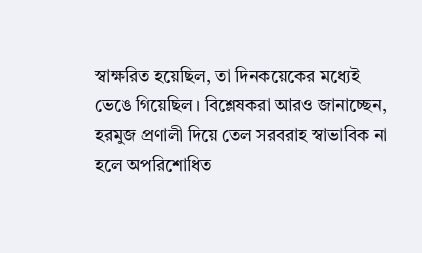স্বাক্ষরিত হয়েছিল, তা দিনকয়েকের মধ্যেই ভেঙে গিয়েছিল। বিশ্লেষকরা আরও জানাচ্ছেন, হরমুজ প্রণালী দিয়ে তেল সরবরাহ স্বাভাবিক না হলে অপরিশোধিত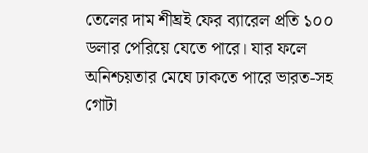তেলের দাম শীঘ্রই ফের ব্যারেল প্রতি ১০০ ডলার পেরিয়ে যেতে পারে। যার ফলে অনিশ্চয়তার মেঘে ঢাকতে পারে ভারত-সহ গোটা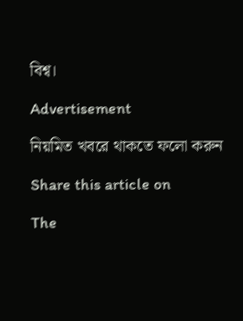বিশ্ব।

Advertisement

নিয়মিত খবরে থাকতে ফলো করুন

Share this article on

The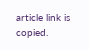article link is copied.